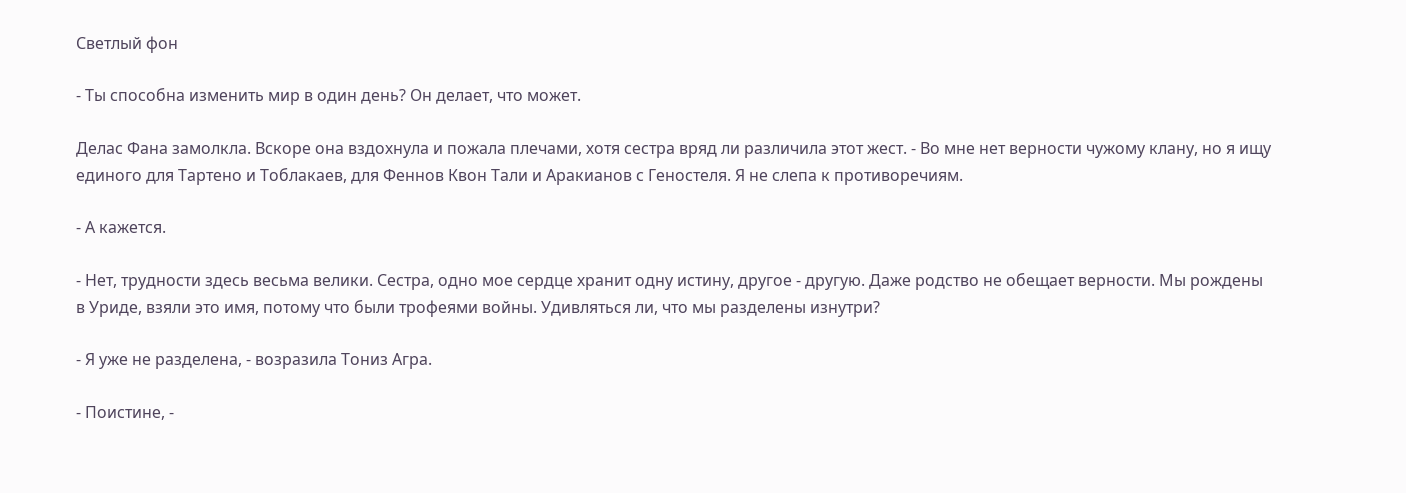Светлый фон

- Ты способна изменить мир в один день? Он делает, что может.

Делас Фана замолкла. Вскоре она вздохнула и пожала плечами, хотя сестра вряд ли различила этот жест. - Во мне нет верности чужому клану, но я ищу единого для Тартено и Тоблакаев, для Феннов Квон Тали и Аракианов с Геностеля. Я не слепа к противоречиям.

- А кажется.

- Нет, трудности здесь весьма велики. Сестра, одно мое сердце хранит одну истину, другое - другую. Даже родство не обещает верности. Мы рождены в Уриде, взяли это имя, потому что были трофеями войны. Удивляться ли, что мы разделены изнутри?

- Я уже не разделена, - возразила Тониз Агра.

- Поистине, -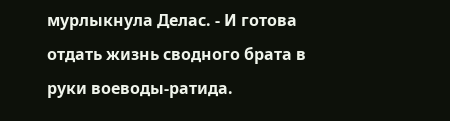мурлыкнула Делас. - И готова отдать жизнь сводного брата в руки воеводы-ратида.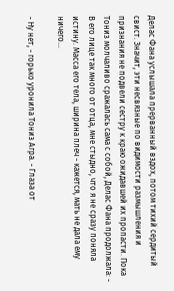Делас Фана услышала прерванный вздох, потом тихий сердитый свист. Значит, эти несвязные по видимости размышления и признания не подвели сестру к краю ожидавшей их пропасти. Пока Тониз молчаливо сражалась сама с собой, Делас Фана продолжала: - В его лице так много от отца, мне стыдно, что я не сразу поняла истину. Масса его тела, ширина плеч - кажется, мать не дала ему ничего...

- Ну нет, - горько уронила Тониз Агра. - Глаза от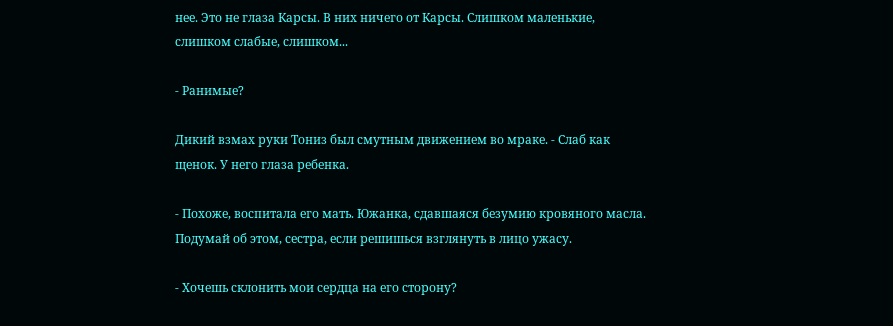нее. Это не глаза Карсы. В них ничего от Карсы. Слишком маленькие, слишком слабые, слишком...

- Ранимые?

Дикий взмах руки Тониз был смутным движением во мраке. - Слаб как щенок. У него глаза ребенка.

- Похоже, воспитала его мать. Южанка, сдавшаяся безумию кровяного масла. Подумай об этом, сестра, если решишься взглянуть в лицо ужасу.

- Хочешь склонить мои сердца на его сторону?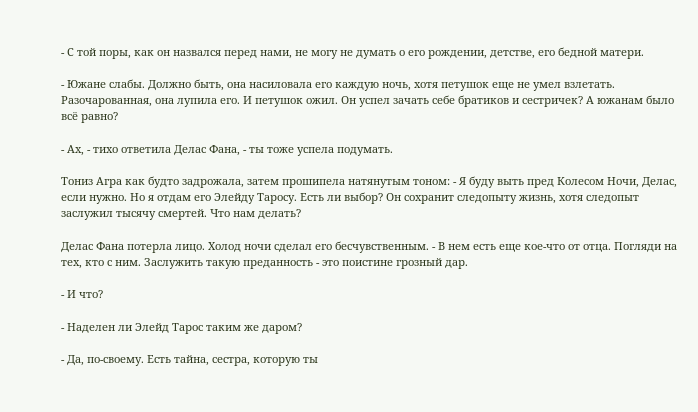- С той поры, как он назвался перед нами, не могу не думать о его рождении, детстве, его бедной матери.

- Южане слабы. Должно быть, она насиловала его каждую ночь, хотя петушок еще не умел взлетать. Разочарованная, она лупила его. И петушок ожил. Он успел зачать себе братиков и сестричек? А южанам было всё равно?

- Ах, - тихо ответила Делас Фана, - ты тоже успела подумать.

Тониз Агра как будто задрожала, затем прошипела натянутым тоном: - Я буду выть пред Колесом Ночи, Делас, если нужно. Но я отдам его Элейду Таросу. Есть ли выбор? Он сохранит следопыту жизнь, хотя следопыт заслужил тысячу смертей. Что нам делать?

Делас Фана потерла лицо. Холод ночи сделал его бесчувственным. - В нем есть еще кое-что от отца. Погляди на тех, кто с ним. Заслужить такую преданность - это поистине грозный дар.

- И что?

- Наделен ли Элейд Тарос таким же даром?

- Да, по-своему. Есть тайна, сестра, которую ты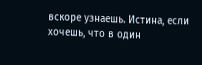вскоре узнаешь. Истина, если хочешь, что в один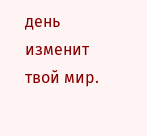день изменит твой мир.